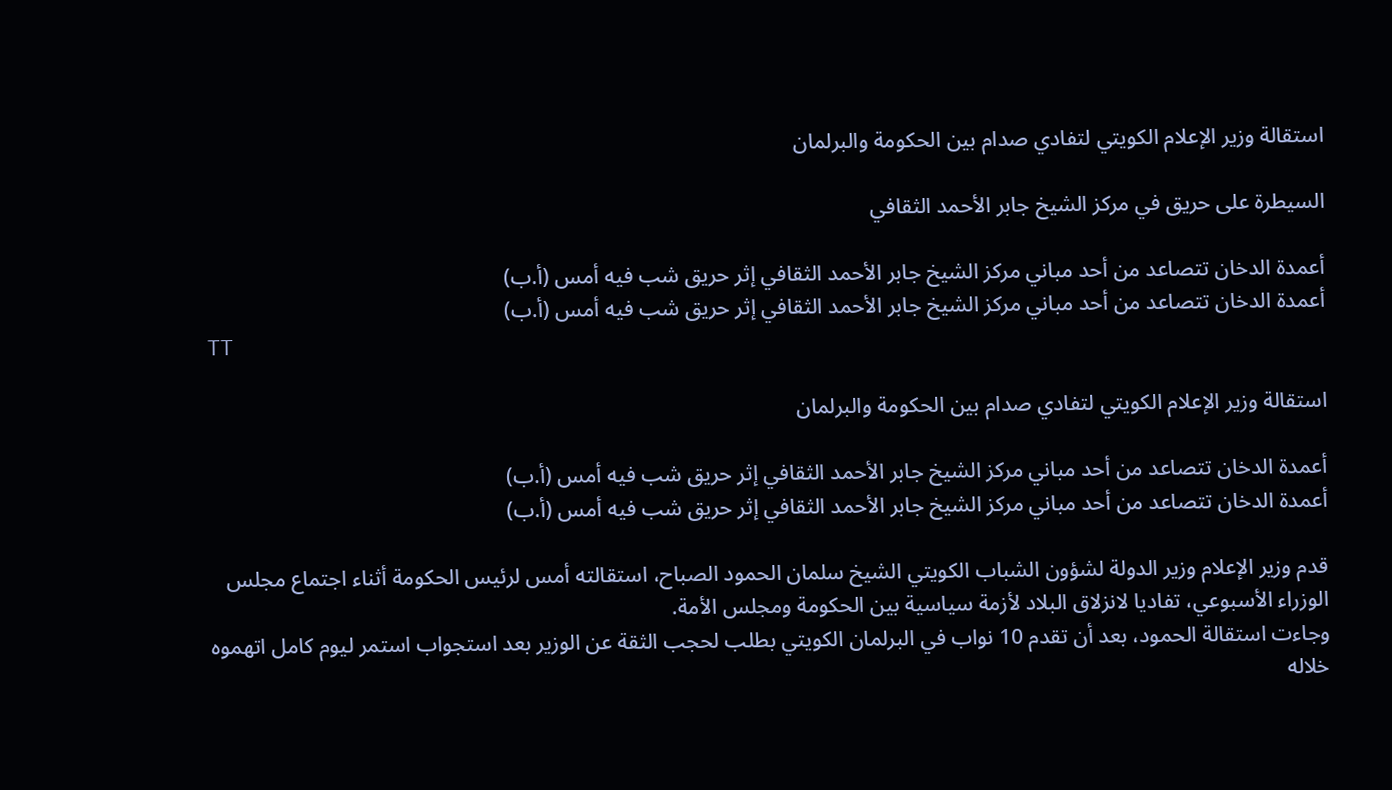استقالة وزير الإعلام الكويتي لتفادي صدام بين الحكومة والبرلمان

السيطرة على حريق في مركز الشيخ جابر الأحمد الثقافي

أعمدة الدخان تتصاعد من أحد مباني مركز الشيخ جابر الأحمد الثقافي إثر حريق شب فيه أمس (أ.ب)
أعمدة الدخان تتصاعد من أحد مباني مركز الشيخ جابر الأحمد الثقافي إثر حريق شب فيه أمس (أ.ب)
TT

استقالة وزير الإعلام الكويتي لتفادي صدام بين الحكومة والبرلمان

أعمدة الدخان تتصاعد من أحد مباني مركز الشيخ جابر الأحمد الثقافي إثر حريق شب فيه أمس (أ.ب)
أعمدة الدخان تتصاعد من أحد مباني مركز الشيخ جابر الأحمد الثقافي إثر حريق شب فيه أمس (أ.ب)

قدم وزير الإعلام وزير الدولة لشؤون الشباب الكويتي الشيخ سلمان الحمود الصباح، استقالته أمس لرئيس الحكومة أثناء اجتماع مجلس الوزراء الأسبوعي، تفاديا لانزلاق البلاد لأزمة سياسية بين الحكومة ومجلس الأمة.
وجاءت استقالة الحمود، بعد أن تقدم 10 نواب في البرلمان الكويتي بطلب لحجب الثقة عن الوزير بعد استجواب استمر ليوم كامل اتهموه خلاله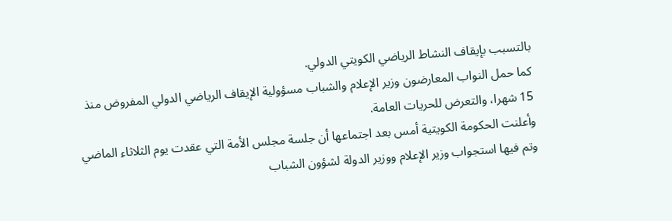بالتسبب بإيقاف النشاط الرياضي الكويتي الدولي.
كما حمل النواب المعارضون وزير الإعلام والشباب مسؤولية الإيقاف الرياضي الدولي المفروض منذ 15 شهرا، والتعرض للحريات العامة.
وأعلنت الحكومة الكويتية أمس بعد اجتماعها أن جلسة مجلس الأمة التي عقدت يوم الثلاثاء الماضي وتم فيها استجواب وزير الإعلام ووزير الدولة لشؤون الشباب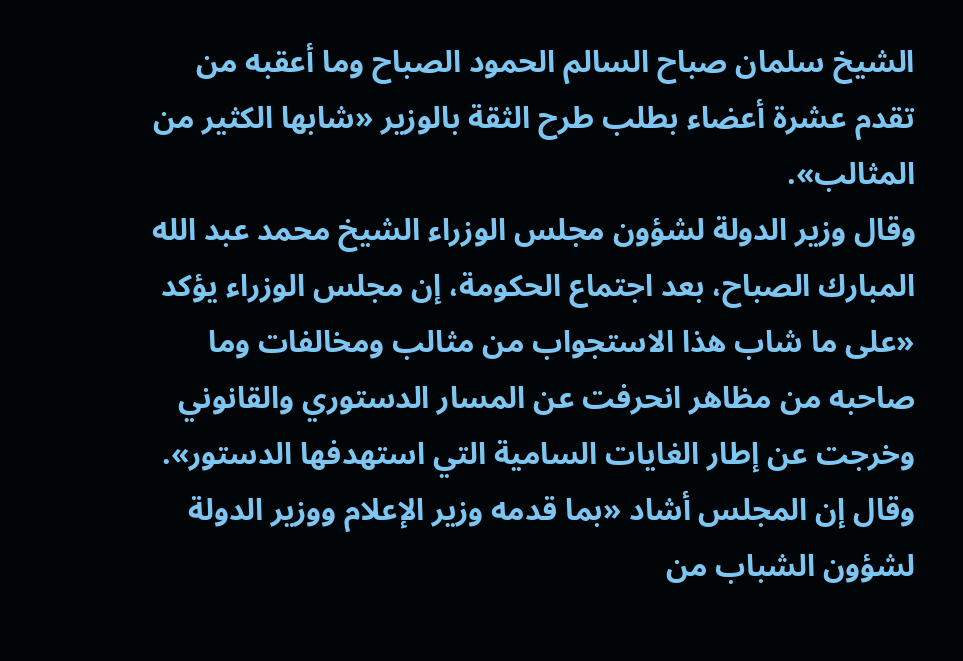الشيخ سلمان صباح السالم الحمود الصباح وما أعقبه من تقدم عشرة أعضاء بطلب طرح الثقة بالوزير «شابها الكثير من المثالب».
وقال وزير الدولة لشؤون مجلس الوزراء الشيخ محمد عبد الله المبارك الصباح، بعد اجتماع الحكومة، إن مجلس الوزراء يؤكد «على ما شاب هذا الاستجواب من مثالب ومخالفات وما صاحبه من مظاهر انحرفت عن المسار الدستوري والقانوني وخرجت عن إطار الغايات السامية التي استهدفها الدستور».
وقال إن المجلس أشاد «بما قدمه وزير الإعلام ووزير الدولة لشؤون الشباب من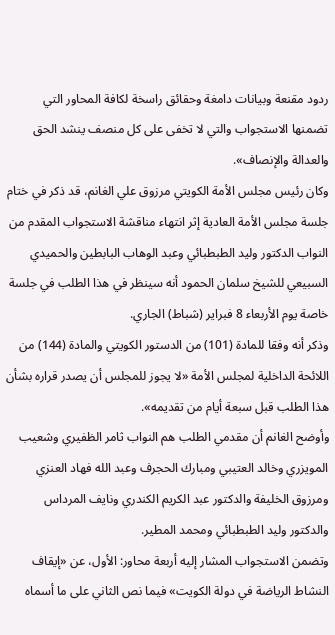ردود مقنعة وبيانات دامغة وحقائق راسخة لكافة المحاور التي تضمنها الاستجواب والتي لا تخفى على كل منصف ينشد الحق والعدالة والإنصاف».
وكان رئيس مجلس الأمة الكويتي مرزوق علي الغانم، قد ذكر في ختام جلسة مجلس الأمة العادية إثر انتهاء مناقشة الاستجواب المقدم من النواب الدكتور وليد الطبطبائي وعبد الوهاب البابطين والحميدي السبيعي للشيخ سلمان الحمود أنه سينظر في هذا الطلب في جلسة خاصة يوم الأربعاء 8 فبراير (شباط) الجاري.
وذكر أنه وفقا للمادة (101) من الدستور الكويتي والمادة (144) من اللائحة الداخلية لمجلس الأمة «لا يجوز للمجلس أن يصدر قراره بشأن هذا الطلب قبل سبعة أيام من تقديمه».
وأوضح الغانم أن مقدمي الطلب هم النواب ثامر الظفيري وشعيب المويزري وخالد العتيبي ومبارك الحجرف وعبد الله فهاد العنزي ومرزوق الخليفة والدكتور عبد الكريم الكندري ونايف المرداس والدكتور وليد الطبطبائي ومحمد المطير.
وتضمن الاستجواب المشار إليه أربعة محاور: الأول، عن «إيقاف النشاط الرياضة في دولة الكويت» فيما نص الثاني على ما أسماه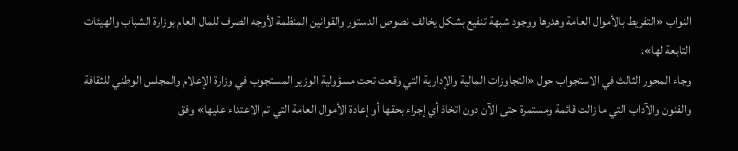النواب «التفريط بالأموال العامة وهدرها ووجود شبهة تنفيع بشكل يخالف نصوص الدستور والقوانين المنظمة لأوجه الصرف للمال العام بوزارة الشباب والهيئات التابعة لها».
وجاء المحور الثالث في الاستجواب حول «التجاوزات المالية والإدارية التي وقعت تحت مسؤولية الوزير المستجوب في وزارة الإعلام والمجلس الوطني للثقافة والفنون والآداب التي ما زالت قائمة ومستمرة حتى الآن دون اتخاذ أي إجراء بحقها أو إعادة الأموال العامة التي تم الاعتداء عليها» وفق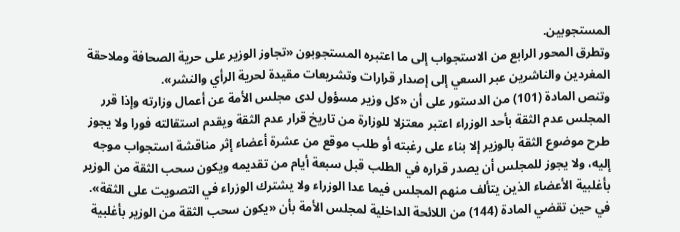المستجوبين.
وتطرق المحور الرابع من الاستجواب إلى ما اعتبره المستجوبون «تجاوز الوزير على حرية الصحافة وملاحقة المغردين والناشرين عبر السعي إلى إصدار قرارات وتشريعات مقيدة لحرية الرأي والنشر».
وتنص المادة (101) من الدستور على أن «كل وزير مسؤول لدى مجلس الأمة عن أعمال وزارته وإذا قرر المجلس عدم الثقة بأحد الوزراء اعتبر معتزلا للوزارة من تاريخ قرار عدم الثقة ويقدم استقالته فورا ولا يجوز طرح موضوع الثقة بالوزير إلا بناء على رغبته أو طلب موقع من عشرة أعضاء إثر مناقشة استجواب موجه إليه، ولا يجوز للمجلس أن يصدر قراره في الطلب قبل سبعة أيام من تقديمه ويكون سحب الثقة من الوزير بأغلبية الأعضاء الذين يتألف منهم المجلس فيما عدا الوزراء ولا يشترك الوزراء في التصويت على الثقة».
في حين تقضي المادة (144) من اللائحة الداخلية لمجلس الأمة بأن «يكون سحب الثقة من الوزير بأغلبية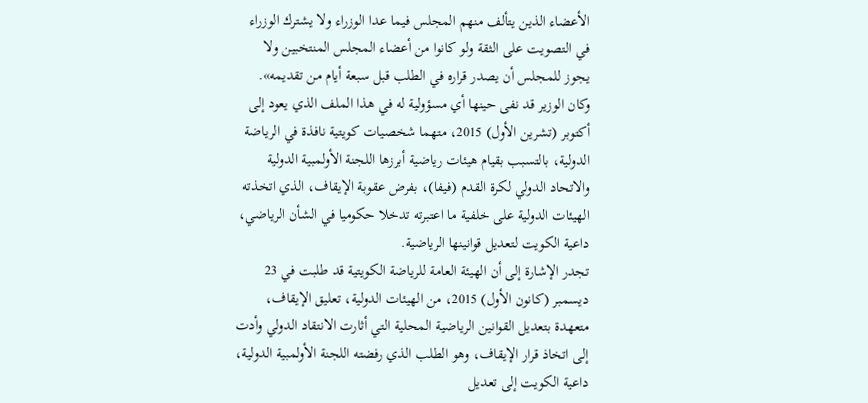الأعضاء الذين يتألف منهم المجلس فيما عدا الوزراء ولا يشترك الوزراء في التصويت على الثقة ولو كانوا من أعضاء المجلس المنتخبين ولا يجوز للمجلس أن يصدر قراره في الطلب قبل سبعة أيام من تقديمه».
وكان الوزير قد نفى حينها أي مسؤولية له في هذا الملف الذي يعود إلى أكتوبر (تشرين الأول) 2015، متهما شخصيات كويتية نافذة في الرياضة الدولية، بالتسبب بقيام هيئات رياضية أبرزها اللجنة الأولمبية الدولية والاتحاد الدولي لكرة القدم (فيفا)، بفرض عقوبة الإيقاف، الذي اتخذته الهيئات الدولية على خلفية ما اعتبرته تدخلا حكوميا في الشأن الرياضي، داعية الكويت لتعديل قوانينها الرياضية.
تجدر الإشارة إلى أن الهيئة العامة للرياضة الكويتية قد طلبت في 23 ديسمبر (كانون الأول) 2015، من الهيئات الدولية، تعليق الإيقاف، متعهدة بتعديل القوانين الرياضية المحلية التي أثارت الانتقاد الدولي وأدت إلى اتخاذ قرار الإيقاف، وهو الطلب الذي رفضته اللجنة الأولمبية الدولية، داعية الكويت إلى تعديل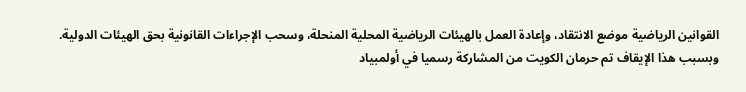القوانين الرياضية موضع الانتقاد، وإعادة العمل بالهيئات الرياضية المحلية المنحلة، وسحب الإجراءات القانونية بحق الهيئات الدولية.
وبسبب هذا الإيقاف تم حرمان الكويت من المشاركة رسميا في أولمبياد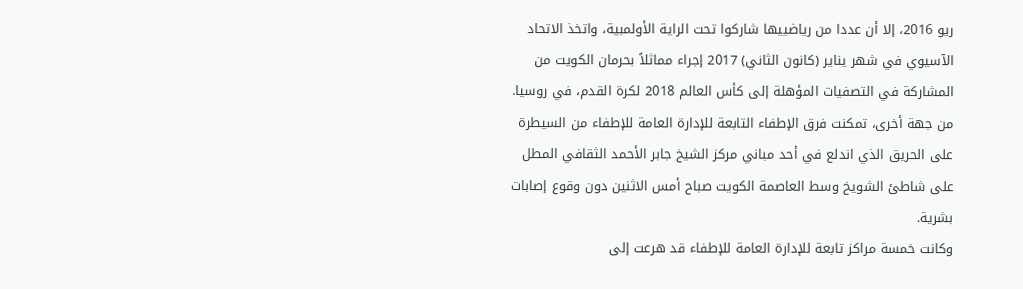ريو 2016، إلا أن عددا من رياضييها شاركوا تحت الراية الأولمبية، واتخذ الاتحاد الآسيوي في شهر يناير (كانون الثاني) 2017 إجراء مماثلاً بحرمان الكويت من المشاركة في التصفيات المؤهلة إلى كأس العالم 2018 لكرة القدم، في روسيا.
من جهة أخرى، تمكنت فرق الإطفاء التابعة للإدارة العامة للإطفاء من السيطرة على الحريق الذي اندلع في أحد مباني مركز الشيخ جابر الأحمد الثقافي المطل على شاطئ الشويخ وسط العاصمة الكويت صباح أمس الاثنين دون وقوع إصابات بشرية.
وكانت خمسة مراكز تابعة للإدارة العامة للإطفاء قد هرعت إلى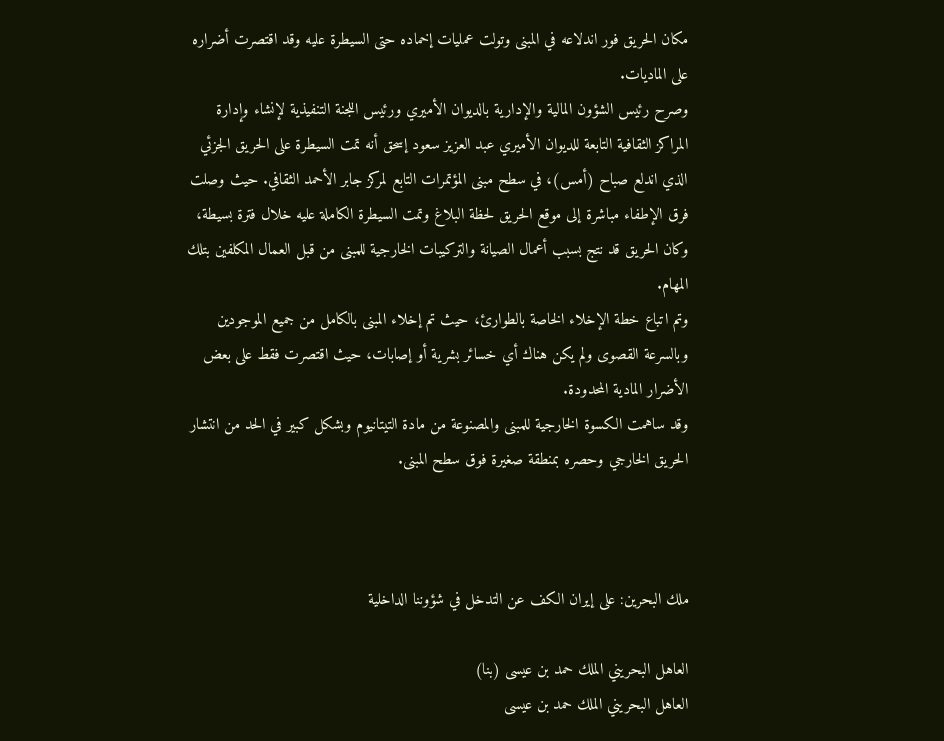مكان الحريق فور اندلاعه في المبنى وتولت عمليات إخماده حتى السيطرة عليه وقد اقتصرت أضراره على الماديات.
وصرح رئيس الشؤون المالية والإدارية بالديوان الأميري ورئيس اللجنة التنفيذية لإنشاء وإدارة المراكز الثقافية التابعة للديوان الأميري عبد العزيز سعود إسحق أنه تمت السيطرة على الحريق الجزئي الذي اندلع صباح (أمس)، في سطح مبنى المؤتمرات التابع لمركز جابر الأحمد الثقافي. حيث وصلت فرق الإطفاء مباشرة إلى موقع الحريق لحظة البلاغ وتمت السيطرة الكاملة عليه خلال فترة بسيطة، وكان الحريق قد نتج بسبب أعمال الصيانة والتركيبات الخارجية للمبنى من قبل العمال المكلفين بتلك المهام.
وتم اتباع خطة الإخلاء الخاصة بالطوارئ، حيث تم إخلاء المبنى بالكامل من جميع الموجودين وبالسرعة القصوى ولم يكن هناك أي خسائر بشرية أو إصابات، حيث اقتصرت فقط على بعض الأضرار المادية المحدودة.
وقد ساهمت الكسوة الخارجية للمبنى والمصنوعة من مادة التيتانيوم وبشكل كبير في الحد من انتشار الحريق الخارجي وحصره بمنطقة صغيرة فوق سطح المبنى.



ملك البحرين: على إيران الكف عن التدخل في شؤوننا الداخلية

العاهل البحريني الملك حمد بن عيسى (بنا)
العاهل البحريني الملك حمد بن عيسى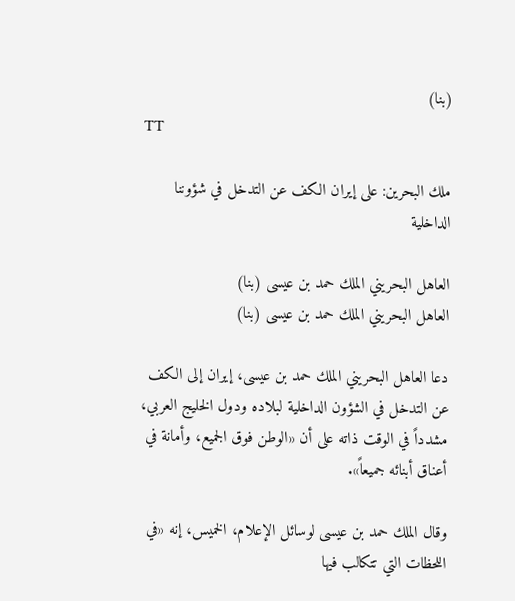(بنا)
TT

ملك البحرين: على إيران الكف عن التدخل في شؤوننا الداخلية

العاهل البحريني الملك حمد بن عيسى (بنا)
العاهل البحريني الملك حمد بن عيسى (بنا)

دعا العاهل البحريني الملك حمد بن عيسى، إيران إلى الكف عن التدخل في الشؤون الداخلية لبلاده ودول الخليج العربي، مشدداً في الوقت ذاته على أن «الوطن فوق الجميع، وأمانة في أعناق أبنائه جميعاً».

وقال الملك حمد بن عيسى لوسائل الإعلام، الخميس، إنه «في اللحظات التي تتكالب فيها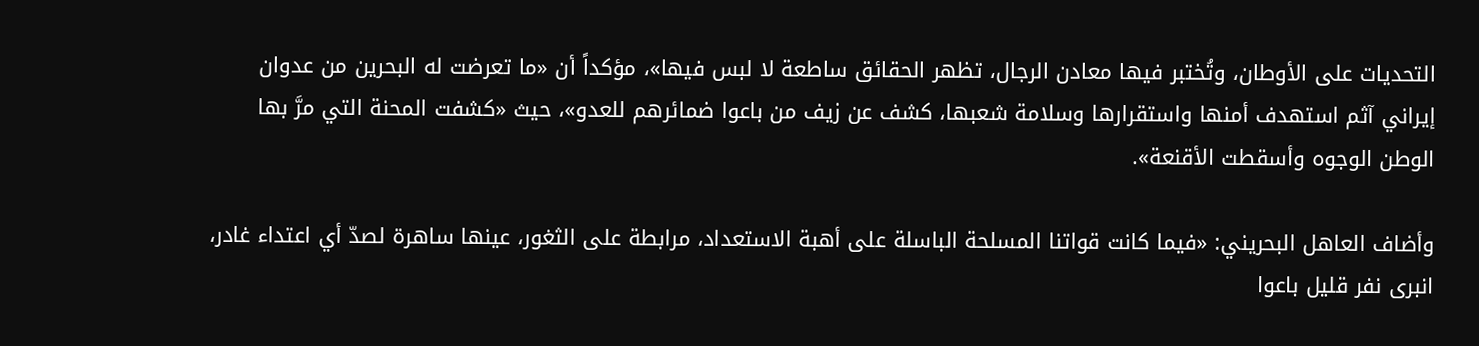التحديات على الأوطان، وتُختبر فيها معادن الرجال، تظهر الحقائق ساطعة لا لبس فيها»، مؤكداً أن «ما تعرضت له البحرين من عدوان إيراني آثم استهدف أمنها واستقرارها وسلامة شعبها، كشف عن زيف من باعوا ضمائرهم للعدو»، حيث «كشفت المحنة التي مرَّ بها الوطن الوجوه وأسقطت الأقنعة».

وأضاف العاهل البحريني: «فيما كانت قواتنا المسلحة الباسلة على أهبة الاستعداد، مرابطة على الثغور، عينها ساهرة لصدّ أي اعتداء غادر، انبرى نفر قليل باعوا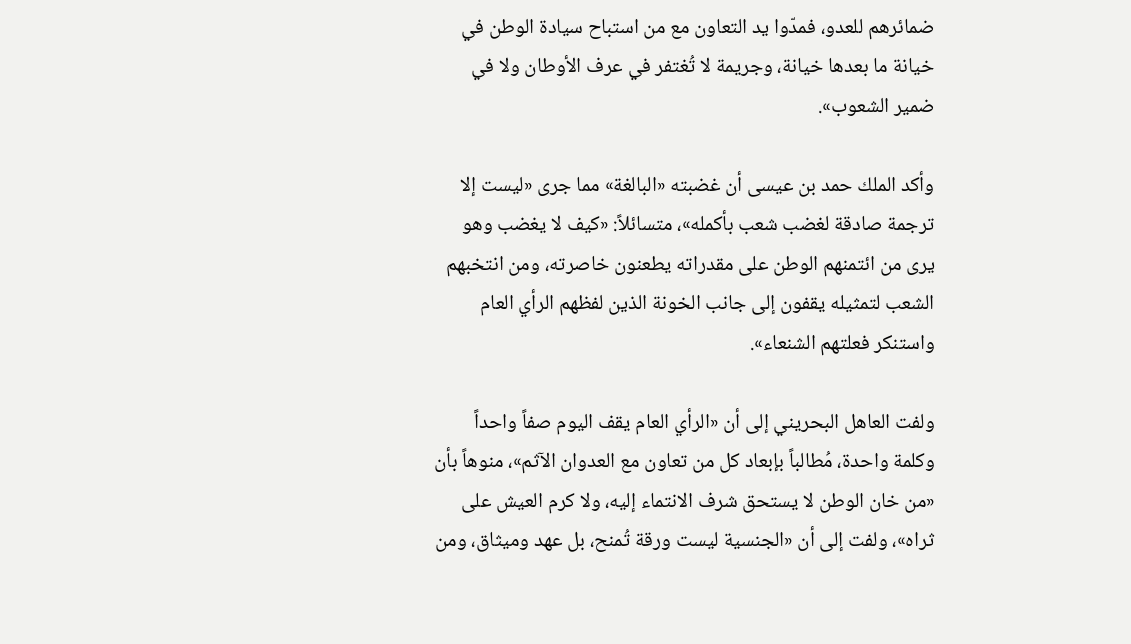ضمائرهم للعدو، فمدّوا يد التعاون مع من استباح سيادة الوطن في خيانة ما بعدها خيانة، وجريمة لا تُغتفر في عرف الأوطان ولا في ضمير الشعوب».

وأكد الملك حمد بن عيسى أن غضبته «البالغة» مما جرى «ليست إلا ترجمة صادقة لغضب شعب بأكمله»، متسائلاً: «كيف لا يغضب وهو يرى من ائتمنهم الوطن على مقدراته يطعنون خاصرته، ومن انتخبهم الشعب لتمثيله يقفون إلى جانب الخونة الذين لفظهم الرأي العام واستنكر فعلتهم الشنعاء».

ولفت العاهل البحريني إلى أن «الرأي العام يقف اليوم صفاً واحداً وكلمة واحدة، مُطالباً بإبعاد كل من تعاون مع العدوان الآثم»، منوهاً بأن «من خان الوطن لا يستحق شرف الانتماء إليه، ولا كرم العيش على ثراه»، ولفت إلى أن «الجنسية ليست ورقة تُمنح، بل عهد وميثاق، ومن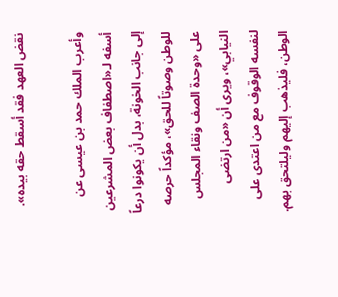نقض العهد فقد أسقط حقه بيده».

وأعرب الملك حمد بن عيسى عن أسفه لـ«اصطفاف بعض المشرعين إلى جانب الخونة، بدل أن يكونوا درعاً للوطن وصوتاً للحق»، مؤكداً حرصه على «وحدة الصف ونقاء المجلس النيابي»، ويرى أن «من ارتضى لنفسه الوقوف مع من اعتدى على الوطن، فليذهب إليهم وليلتحق بهم.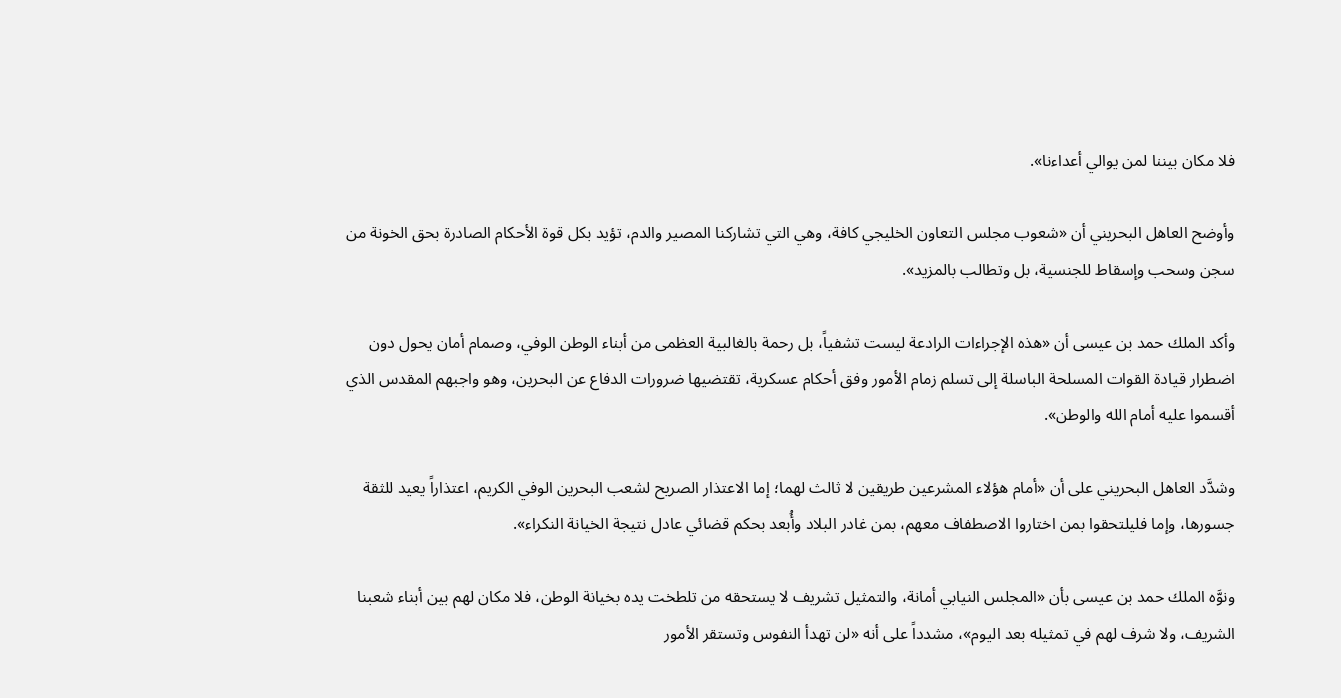فلا مكان بيننا لمن يوالي أعداءنا».

وأوضح العاهل البحريني أن «شعوب مجلس التعاون الخليجي كافة، وهي التي تشاركنا المصير والدم، تؤيد بكل قوة الأحكام الصادرة بحق الخونة من سجن وسحب وإسقاط للجنسية، بل وتطالب بالمزيد».

وأكد الملك حمد بن عيسى أن «هذه الإجراءات الرادعة ليست تشفياً، بل رحمة بالغالبية العظمى من أبناء الوطن الوفي، وصمام أمان يحول دون اضطرار قيادة القوات المسلحة الباسلة إلى تسلم زمام الأمور وفق أحكام عسكرية، تقتضيها ضرورات الدفاع عن البحرين، وهو واجبهم المقدس الذي أقسموا عليه أمام الله والوطن».

وشدَّد العاهل البحريني على أن «أمام هؤلاء المشرعين طريقين لا ثالث لهما؛ إما الاعتذار الصريح لشعب البحرين الوفي الكريم، اعتذاراً يعيد للثقة جسورها، وإما فليلتحقوا بمن اختاروا الاصطفاف معهم، بمن غادر البلاد وأُبعد بحكم قضائي عادل نتيجة الخيانة النكراء».

ونوَّه الملك حمد بن عيسى بأن «المجلس النيابي أمانة، والتمثيل تشريف لا يستحقه من تلطخت يده بخيانة الوطن، فلا مكان لهم بين أبناء شعبنا الشريف، ولا شرف لهم في تمثيله بعد اليوم»، مشدداً على أنه «لن تهدأ النفوس وتستقر الأمور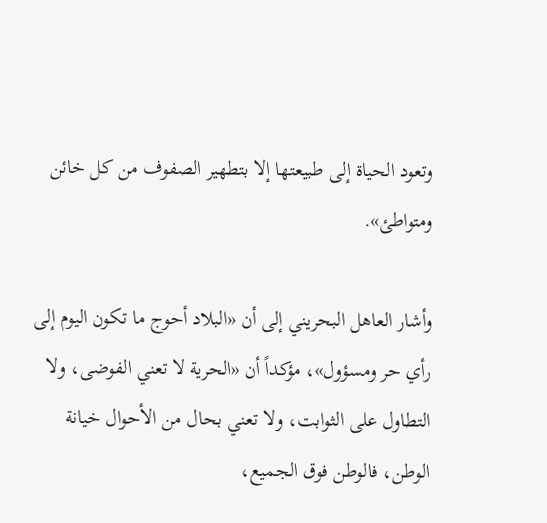وتعود الحياة إلى طبيعتها إلا بتطهير الصفوف من كل خائن ومتواطئ».

وأشار العاهل البحريني إلى أن «البلاد أحوج ما تكون اليوم إلى رأي حر ومسؤول»، مؤكداً أن «الحرية لا تعني الفوضى، ولا التطاول على الثوابت، ولا تعني بحال من الأحوال خيانة الوطن، فالوطن فوق الجميع،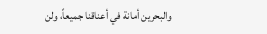والبحرين أمانة في أعناقنا جميعاً، ولن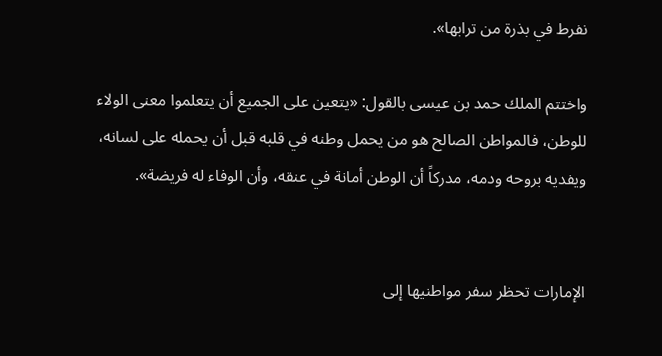نفرط في بذرة من ترابها».

واختتم الملك حمد بن عيسى بالقول: «يتعين على الجميع أن يتعلموا معنى الولاء للوطن، فالمواطن الصالح هو من يحمل وطنه في قلبه قبل أن يحمله على لسانه، ويفديه بروحه ودمه، مدركاً أن الوطن أمانة في عنقه، وأن الوفاء له فريضة».


الإمارات تحظر سفر مواطنيها إلى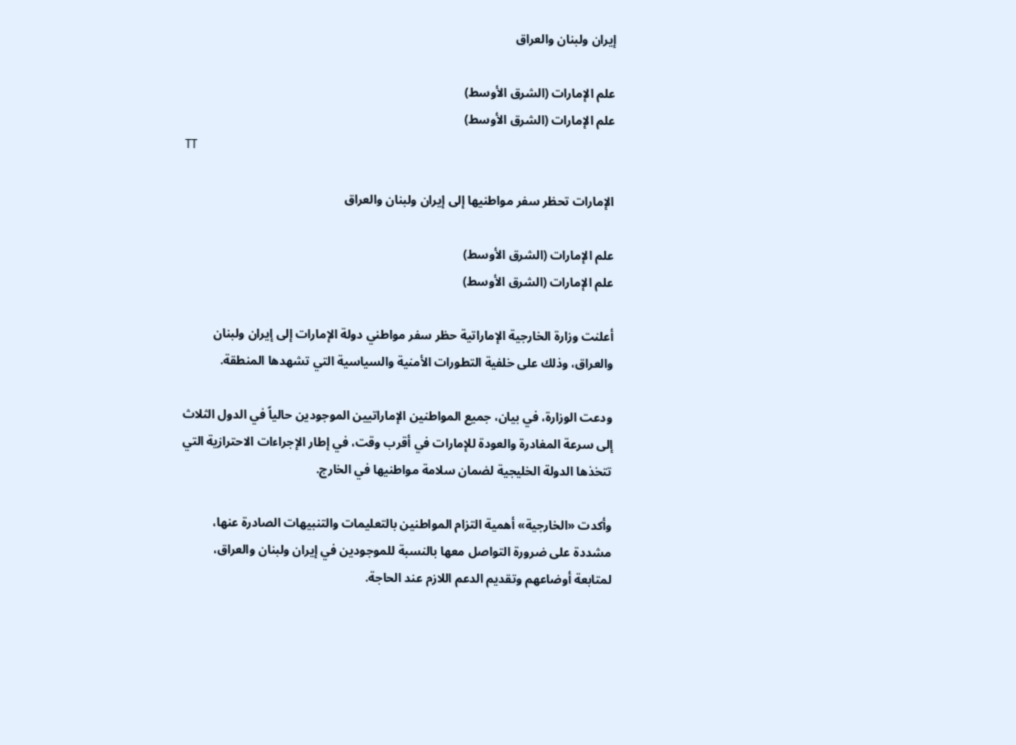إيران ولبنان والعراق

علم الإمارات (الشرق الأوسط)
علم الإمارات (الشرق الأوسط)
TT

الإمارات تحظر سفر مواطنيها إلى إيران ولبنان والعراق

علم الإمارات (الشرق الأوسط)
علم الإمارات (الشرق الأوسط)

أعلنت وزارة الخارجية الإماراتية حظر سفر مواطني دولة الإمارات إلى إيران ولبنان والعراق، وذلك على خلفية التطورات الأمنية والسياسية التي تشهدها المنطقة.

ودعت الوزارة، في بيان، جميع المواطنين الإماراتيين الموجودين حالياً في الدول الثلاث إلى سرعة المغادرة والعودة للإمارات في أقرب وقت، في إطار الإجراءات الاحترازية التي تتخذها الدولة الخليجية لضمان سلامة مواطنيها في الخارج.

وأكدت «الخارجية» أهمية التزام المواطنين بالتعليمات والتنبيهات الصادرة عنها، مشددة على ضرورة التواصل معها بالنسبة للموجودين في إيران ولبنان والعراق، لمتابعة أوضاعهم وتقديم الدعم اللازم عند الحاجة.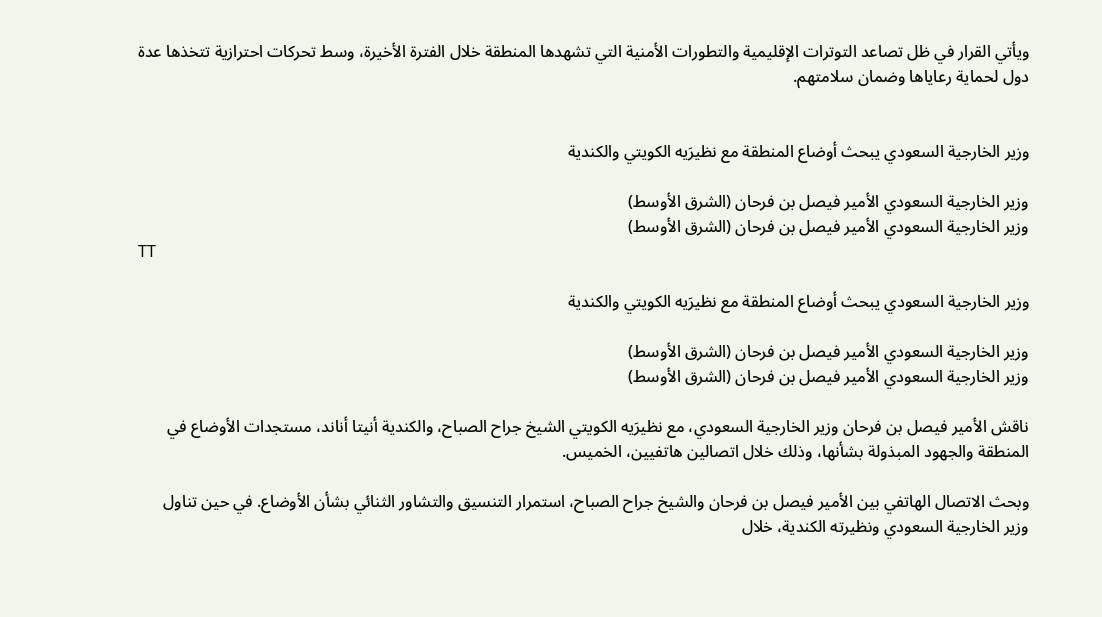ويأتي القرار في ظل تصاعد التوترات الإقليمية والتطورات الأمنية التي تشهدها المنطقة خلال الفترة الأخيرة، وسط تحركات احترازية تتخذها عدة دول لحماية رعاياها وضمان سلامتهم.


وزير الخارجية السعودي يبحث أوضاع المنطقة مع نظيرَيه الكويتي والكندية

وزير الخارجية السعودي الأمير فيصل بن فرحان (الشرق الأوسط)
وزير الخارجية السعودي الأمير فيصل بن فرحان (الشرق الأوسط)
TT

وزير الخارجية السعودي يبحث أوضاع المنطقة مع نظيرَيه الكويتي والكندية

وزير الخارجية السعودي الأمير فيصل بن فرحان (الشرق الأوسط)
وزير الخارجية السعودي الأمير فيصل بن فرحان (الشرق الأوسط)

ناقش الأمير فيصل بن فرحان وزير الخارجية السعودي، مع نظيرَيه الكويتي الشيخ جراح الصباح، والكندية أنيتا أناند، مستجدات الأوضاع في المنطقة والجهود المبذولة بشأنها، وذلك خلال اتصالين هاتفيين، الخميس.

وبحث الاتصال الهاتفي بين الأمير فيصل بن فرحان والشيخ جراح الصباح، استمرار التنسيق والتشاور الثنائي بشأن الأوضاع. في حين تناول وزير الخارجية السعودي ونظيرته الكندية، خلال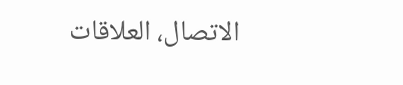الاتصال، العلاقات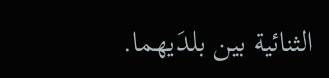الثنائية بين بلدَيهما.